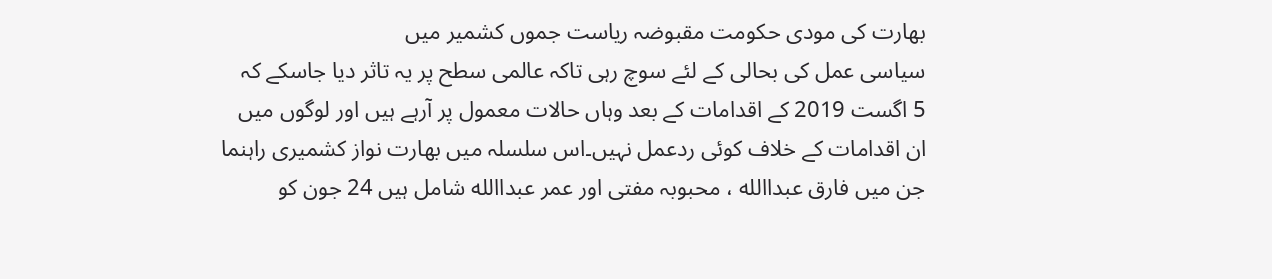بھارت کی مودی حکومت مقبوضہ ریاست جموں کشمیر میں
سیاسی عمل کی بحالی کے لئے سوچ رہی تاکہ عالمی سطح پر یہ تاثر دیا جاسکے کہ
5 اگست 2019 کے اقدامات کے بعد وہاں حالات معمول پر آرہے ہیں اور لوگوں میں
ان اقدامات کے خلاف کوئی ردعمل نہیں۔اس سلسلہ میں بھارت نواز کشمیری راہنما
جن میں فارق عبداالله ، محبوبہ مفتی اور عمر عبداالله شامل ہیں 24 جون کو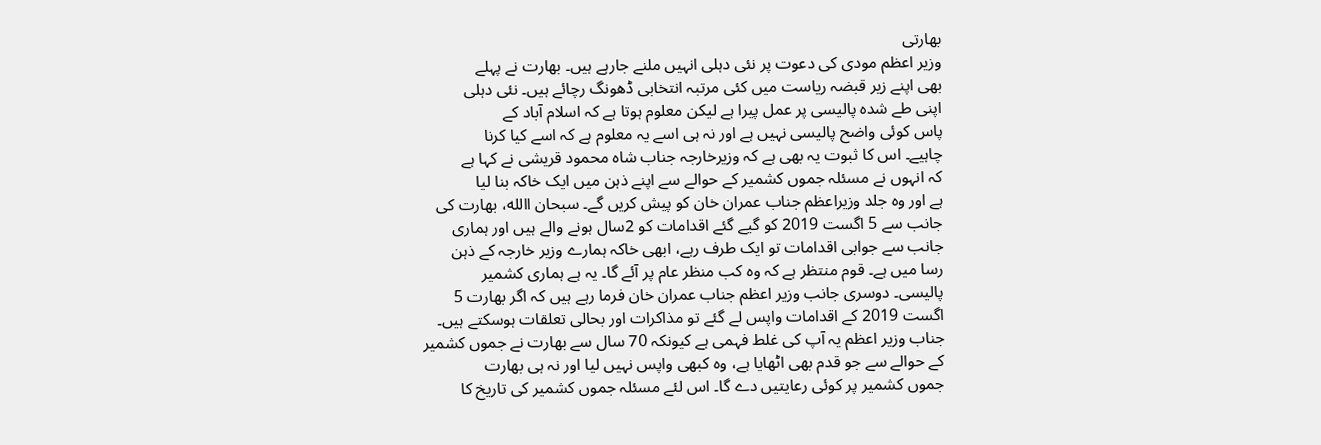بھارتی
وزیر اعظم مودی کی دعوت پر نئی دہلی انہیں ملنے جارہے ہیں۔ بھارت نے پہلے
بھی اپنے زیر قبضہ ریاست میں کئی مرتبہ انتخابی ڈھونگ رچائے ہیں۔ نئی دہلی
اپنی طے شدہ پالیسی پر عمل پیرا ہے لیکن معلوم ہوتا ہے کہ اسلام آباد کے
پاس کوئی واضح پالیسی نہیں ہے اور نہ ہی اسے یہ معلوم ہے کہ اسے کیا کرنا
چاہیے۔ اس کا ثبوت یہ بھی ہے کہ وزیرخارجہ جناب شاہ محمود قریشی نے کہا ہے
کہ انہوں نے مسئلہ جموں کشمیر کے حوالے سے اپنے ذہن میں ایک خاکہ بنا لیا
ہے اور وہ جلد وزیراعظم جناب عمران خان کو پیش کریں گے۔ سبحان االله، بھارت کی
جانب سے 5 اگست 2019 کو گیے گئے اقدامات کو 2سال ہونے والے ہیں اور ہماری
جانب سے جوابی اقدامات تو ایک طرف رہے، ابھی خاکہ ہمارے وزیر خارجہ کے ذہن
رسا میں ہے۔ قوم منتظر ہے کہ وہ کب منظر عام پر آئے گا۔ یہ ہے ہماری کشمیر
پالیسی۔ دوسری جانب وزیر اعظم جناب عمران خان فرما رہے ہیں کہ اگر بھارت 5
اگست 2019 کے اقدامات واپس لے گئے تو مذاکرات اور بحالی تعلقات ہوسکتے ہیں۔
جناب وزیر اعظم یہ آپ کی غلط فہمی ہے کیونکہ 70 سال سے بھارت نے جموں کشمیر
کے حوالے سے جو قدم بھی اٹھایا ہے، وہ کبھی واپس نہیں لیا اور نہ ہی بھارت
جموں کشمیر پر کوئی رعایتیں دے گا۔ اس لئے مسئلہ جموں کشمیر کی تاریخ کا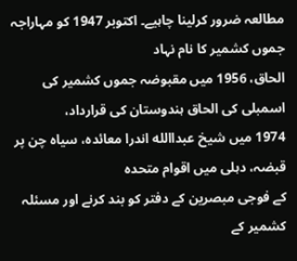مطالعہ ضرور کرلینا چاہیے۔ اکتوبر 1947 کو مہاراجہ جموں کشمیر کا نام نہاد
الحاق، 1956 میں مقبوضہ جموں کشمیر کی اسمبلی کی الحاق ہندوستان کی قرارداد،
1974 میں شیخ عبداالله اندرا معائدہ، سیاہ چن پر قبضہ، دہلی میں اقوام متحدہ
کے فوجی مبصرین کے دفتر کو بند کرنے اور مسئلہ کشمیر کے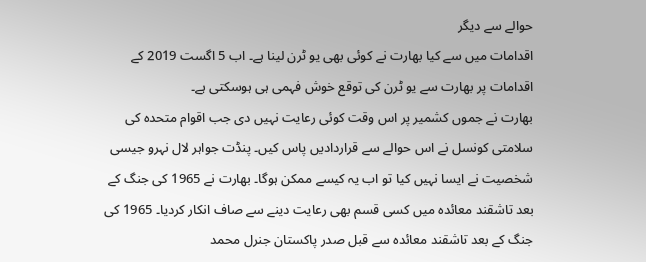حوالے سے دیگر
اقدامات میں سے کیا بھارت نے کوئی بھی یو ٹرن لینا ہے۔ اب 5 اگست 2019 کے
اقدامات پر بھارت سے یو ٹرن کی توقع خوش فہمی ہی ہوسکتی ہے۔
بھارت نے جموں کشمیر پر اس وقت کوئی رعایت نہیں دی جب اقوام متحدہ کی
سلامتی کونسل نے اس حوالے سے قراردادیں پاس کیں۔ پنڈت جواہر لال نہرو جیسی
شخصیت نے ایسا نہیں کیا تو اب یہ کیسے ممکن ہوگا۔ بھارت نے 1965 کی جنگ کے
بعد تاشقند معائدہ میں کسی قسم بھی رعایت دینے سے صاف انکار کردیا۔ 1965 کی
جنگ کے بعد تاشقند معائدہ سے قبل صدر پاکستان جنرل محمد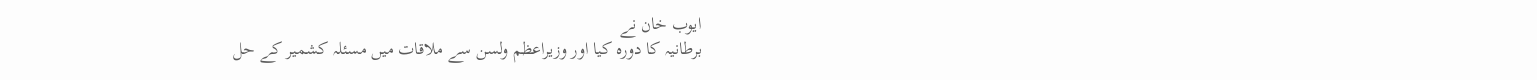ایوب خان نے
برطانیہ کا دورہ کیا اور وزیراعظم ولسن سے ملاقات میں مسئلہ کشمیر کے حل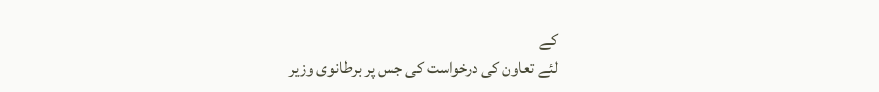کے
لئے تعاون کی درخواست کی جس پر برطانوی وزیر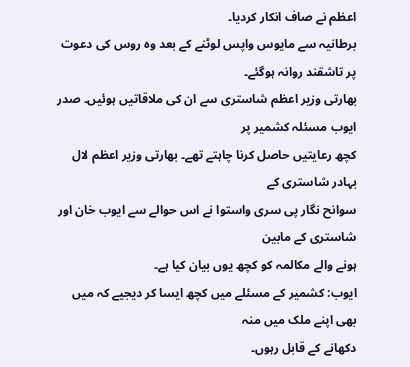اعظم نے صاف انکار کردیا۔
برطانیہ سے مایوس واپس لوٹنے کے بعد وہ روس کی دعوت پر تاشقند روانہ ہوگئے۔
بھارتی وزیر اعظم شاستری سے ان کی ملاقاتیں ہوئیں۔ صدر ایوب مسئلہ کشمیر پر
کچھ رعایتیں حاصل کرنا چاہتے تھے۔ بھارتی وزیر اعظم لال بہادر شاستری کے
سوانح نگار پی سری واستوا نے اس حوالے سے ایوب خان اور شاستری کے مابین
ہونے والے مکالمہ کو کچھ یوں بیان کیا ہے۔
ایوب: کشمیر کے مسئلے میں کچھ ایسا کر دیجیے کہ میں بھی اپنے ملک میں منہ
دکھانے کے قابل رہوں۔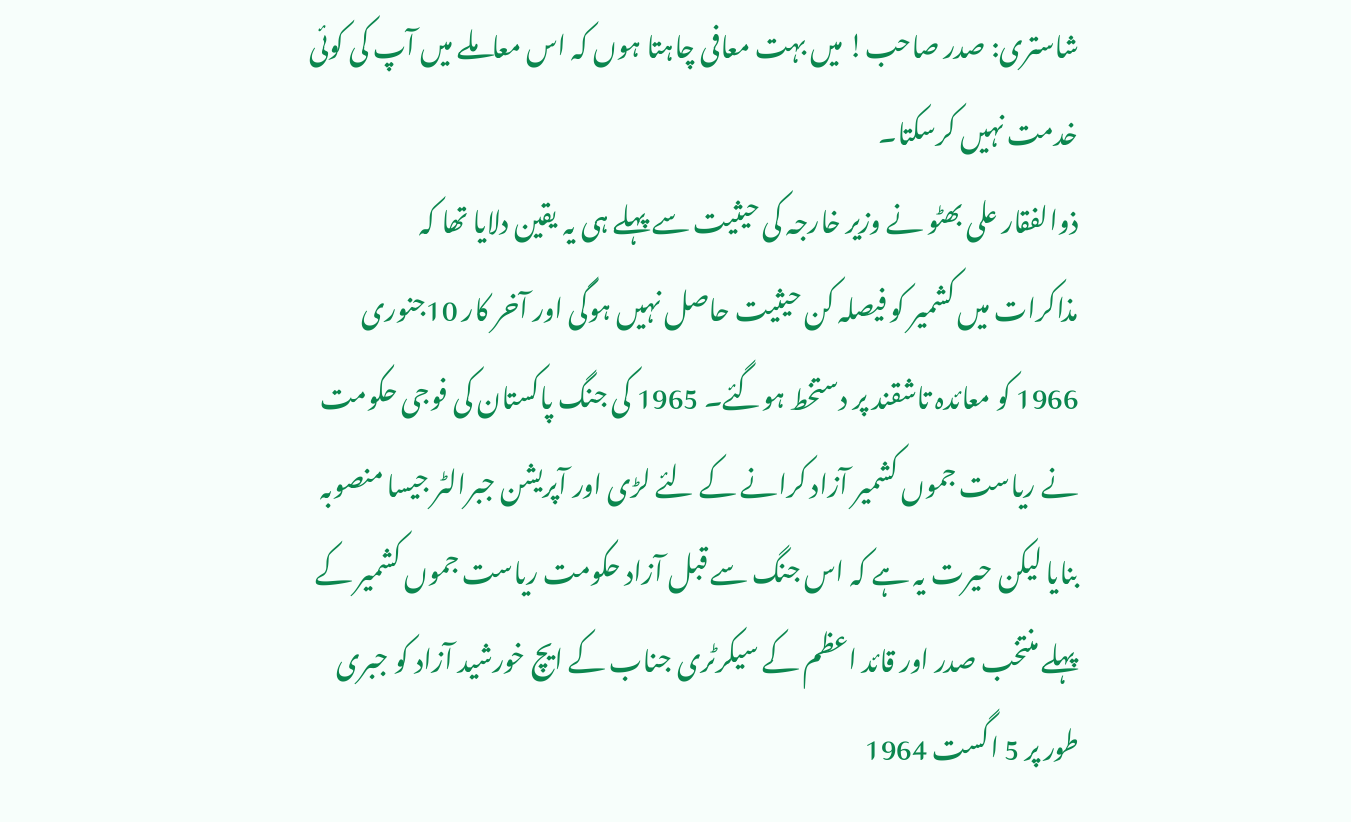شاستری: صدر صاحب! میں بہت معافی چاہتا ہوں کہ اس معاملے میں آپ کی کوئی
خدمت نہیں کرسکتا۔
ذوالفقار علی بھٹو نے وزیر خارجہ کی حیثیت سے پہلے ہی یہ یقین دلایا تھا کہ
مذاکرات میں کشمیر کو فیصلہ کن حیثیت حاصل نہیں ہوگی اور آخر کار 10جنوری
1966 کو معائدہ تاشقند پر دستخط ہوگئے۔ 1965 کی جنگ پاکستان کی فوجی حکومت
نے ریاست جموں کشمیر آزاد کرانے کے لئے لڑی اور آپریشن جبرالٹر جیسا منصوبہ
بنایا لیکن حیرت یہ ہے کہ اس جنگ سے قبل آزاد حکومت ریاست جموں کشمیر کے
پہلے منتخب صدر اور قائد اعظم کے سیکرٹری جناب کے ایچ خورشید آزاد کو جبری
طور پر 5 اگست 1964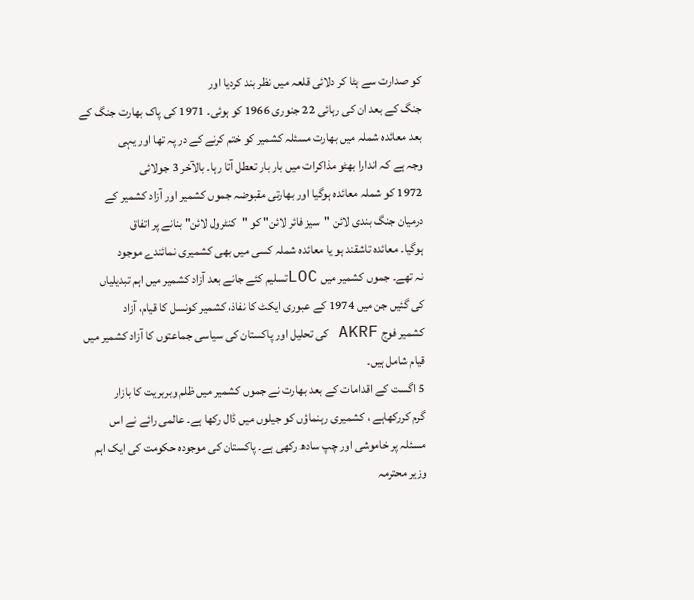کو صدارت سے ہٹا کر دلائی قلعہ میں نظر بند کردیا اور
جنگ کے بعد ان کی رہائی 22 جنوری 1966 کو ہوئی۔ 1971 کی پاک بھارت جنگ کے
بعد معائدہ شملہ میں بھارت مسئلہ کشمیر کو ختم کرنے کے در پہ تھا اور یہی
وجہ ہے کہ اندارا بھٹو مذاکرات میں بار بار تعطل آتا رہا۔ بالآخر 3 جولائی
1972 کو شملہ معائدہ ہوگیا اور بھارتی مقبوضہ جموں کشمیر اور آزاد کشمیر کے
درمیان جنگ بندی لائن "سیز فائر لائن" کو "کنٹرول لائن" بنانے پر اتفاق
ہوگیا۔ معائدہ تاشقند ہو یا معائدہ شملہ کسی میں بھی کشمیری نمائندے موجود
نہ تھے۔ جموں کشمیر میں LOCتسلیم کئے جانے بعد آزاد کشمیر میں اہم تبدیلیاں
کی گئیں جن میں 1974 کے عبوری ایکٹ کا نفاذ، کشمیر کونسل کا قیام، آزاد
کشمیر فوج AKRF کی تحلیل اور پاکستان کی سیاسی جماعتوں کا آزاد کشمیر میں
قیام شامل ہیں۔
5 اگست کے اقدامات کے بعد بھارت نے جموں کشمیر میں ظلم وبربریت کا بازار
گرم کررکھاہے ، کشمیری رہنماؤں کو جیلوں میں ڈال رکھا ہے۔ عالمی رائے نے اس
مسئلہ پر خاموشی اور چپ سادھ رکھی ہے۔ پاکستان کی موجودہ حکومت کی ایک اہم
وزیر محترمہ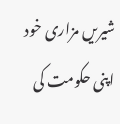شیریں مزاری خود اپنی حکومت کی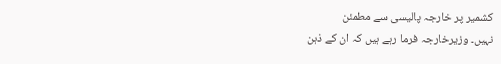کشمیر پر خارجہ پالیسی سے مطمئن
نہیں۔ وزیرخارجہ فرما رہے ہیں کہ ان کے ذہن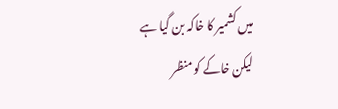میں کشمیر کا خاکہ بن گیا ہے
لیکن خاکے کو منظر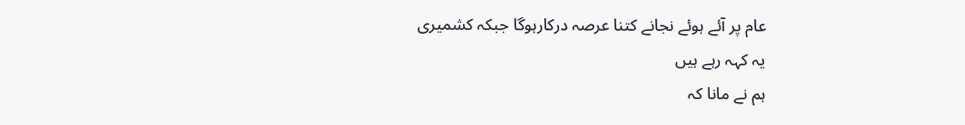عام پر آئے ہوئے نجانے کتنا عرصہ درکارہوگا جبکہ کشمیری
یہ کہہ رہے ہیں
ہم نے مانا کہ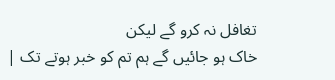تغافل نہ کرو گے لیکن
خاک ہو جائیں گے ہم تم کو خبر ہوتے تک |